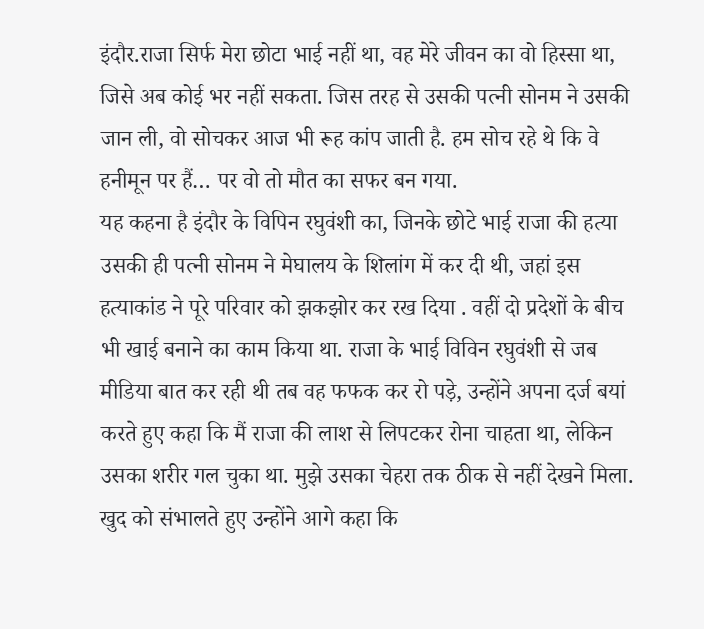इंदौर.राजा सिर्फ मेरा छोटा भाई नहीं था, वह मेरे जीवन का वो हिस्सा था, जिसे अब कोई भर नहीं सकता. जिस तरह से उसकी पत्नी सोनम ने उसकी जान ली, वो सोचकर आज भी रूह कांप जाती है. हम सोच रहे थे कि वे हनीमून पर हैं… पर वो तो मौत का सफर बन गया.
यह कहना है इंदौर के विपिन रघुवंशी का, जिनके छोटे भाई राजा की हत्या उसकी ही पत्नी सोनम ने मेघालय के शिलांग में कर दी थी, जहां इस हत्याकांड ने पूरे परिवार को झकझोर कर रख दिया . वहीं दो प्रदेशों के बीच भी खाई बनाने का काम किया था. राजा के भाई विविन रघुवंशी से जब मीडिया बात कर रही थी तब वह फफक कर रो पड़े, उन्होंने अपना दर्ज बयां करते हुए कहा कि मैं राजा की लाश से लिपटकर रोना चाहता था, लेकिन उसका शरीर गल चुका था. मुझे उसका चेहरा तक ठीक से नहीं देखने मिला. खुद को संभालते हुए उन्होंने आगे कहा कि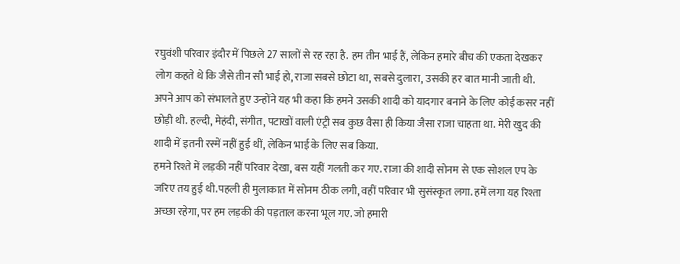रघुवंशी परिवार इंदौर में पिछले 27 सालों से रह रहा है. हम तीन भाई हैं, लेकिन हमारे बीच की एकता देखकर लोग कहते थे कि जैसे तीन सौ भाई हो, राजा सबसे छोटा था, सबसे दुलारा, उसकी हर बात मानी जाती थी. अपने आप को संभालते हुए उन्होंने यह भी कहा कि हमने उसकी शादी को यादगार बनाने के लिए कोई कसर नहीं छोड़ी थी. हल्दी, मेहंदी, संगीत, पटाखों वाली एंट्री सब कुछ वैसा ही किया जैसा राजा चाहता था. मेरी खुद की शादी में इतनी रस्में नहीं हुई थीं, लेकिन भाई के लिए सब किया.
हमने रिश्ते में लड़की नहीं परिवार देखा, बस यहीं गलती कर गए. राजा की शादी सोनम से एक सोशल एप के जरिए तय हुई थी.पहली ही मुलाकात में सोनम ठीक लगी, वहीं परिवार भी सुसंस्कृत लगा. हमें लगा यह रिश्ता अच्छा रहेगा, पर हम लड़की की पड़ताल करना भूल गए. जो हमारी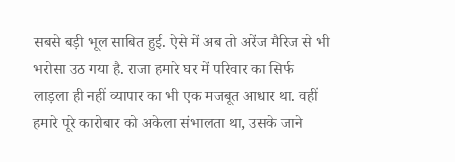सबसे बड़ी भूल साबित हुई. ऐसे में अब तो अरेंज मैरिज से भी भरोसा उठ गया है. राजा हमारे घर में परिवार का सिर्फ लाड़ला ही नहीं व्यापार का भी एक मजबूत आधार था. वहीं हमारे पूरे कारोबार को अकेला संभालता था, उसके जाने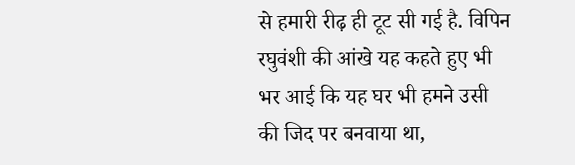से हमारी रीढ़ ही टूट सी गई है. विपिन रघुवंशी की आंखे यह कहते हुए भी भर आई कि यह घर भी हमने उसी की जिद पर बनवाया था,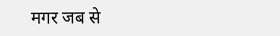मगर जब से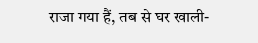राजा गया हैं, तब से घर खाली-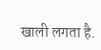खाली लगता है.